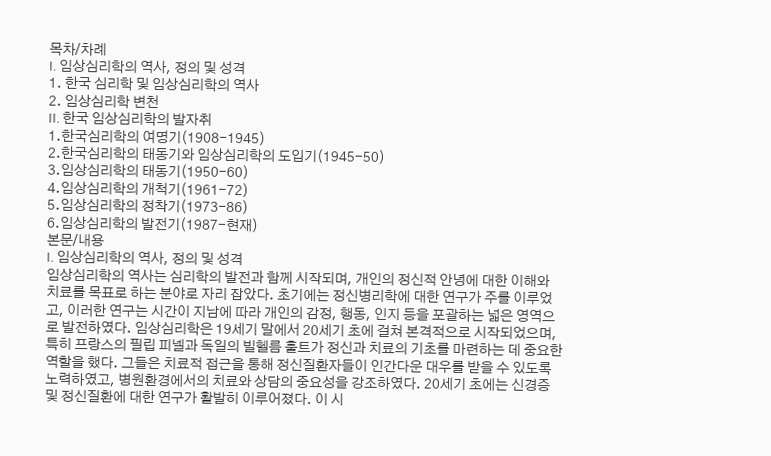목차/차례
I. 임상심리학의 역사, 정의 및 성격
1. 한국 심리학 및 임상심리학의 역사
2. 임상심리학 변천
II. 한국 임상심리학의 발자취
1.한국심리학의 여명기(1908-1945)
2.한국심리학의 태동기와 임상심리학의 도입기(1945-50)
3.임상심리학의 태동기(1950-60)
4.임상심리학의 개척기(1961-72)
5.임상심리학의 정착기(1973-86)
6.임상심리학의 발전기(1987-현재)
본문/내용
I. 임상심리학의 역사, 정의 및 성격
임상심리학의 역사는 심리학의 발전과 함께 시작되며, 개인의 정신적 안녕에 대한 이해와 치료를 목표로 하는 분야로 자리 잡았다. 초기에는 정신병리학에 대한 연구가 주를 이루었고, 이러한 연구는 시간이 지남에 따라 개인의 감정, 행동, 인지 등을 포괄하는 넓은 영역으로 발전하였다. 임상심리학은 19세기 말에서 20세기 초에 걸쳐 본격적으로 시작되었으며, 특히 프랑스의 필립 피넬과 독일의 빌헬름 훌트가 정신과 치료의 기초를 마련하는 데 중요한 역할을 했다. 그들은 치료적 접근을 통해 정신질환자들이 인간다운 대우를 받을 수 있도록 노력하였고, 병원환경에서의 치료와 상담의 중요성을 강조하였다. 20세기 초에는 신경증 및 정신질환에 대한 연구가 활발히 이루어졌다. 이 시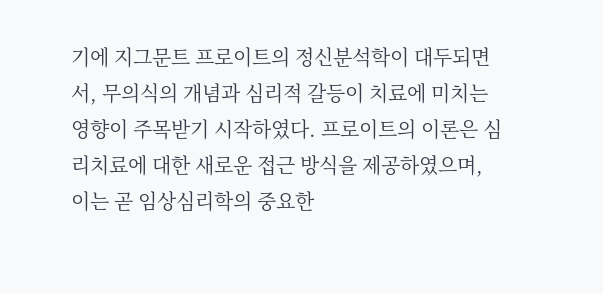기에 지그문트 프로이트의 정신분석학이 대두되면서, 무의식의 개념과 심리적 갈등이 치료에 미치는 영향이 주목받기 시작하였다. 프로이트의 이론은 심리치료에 대한 새로운 접근 방식을 제공하였으며, 이는 곧 임상심리학의 중요한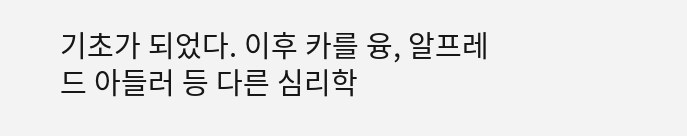기초가 되었다. 이후 카를 융, 알프레드 아들러 등 다른 심리학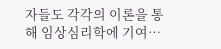자들도 각각의 이론을 통해 임상심리학에 기여…